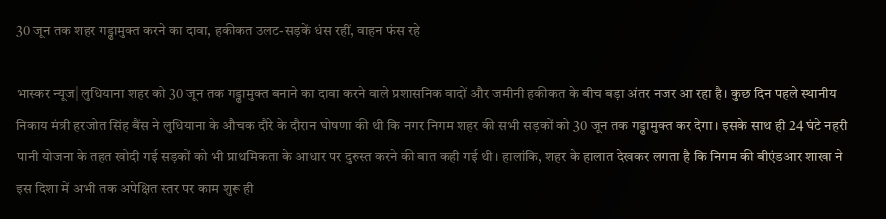30 जून तक शहर गड्ढामुक्त करने का दावा, हकीकत उलट-सड़कें धंस रहीं, वाहन फंस रहे

भास्कर न्यूज| लुधियाना शहर को 30 जून तक गड्ढामुक्त बनाने का दावा करने वाले प्रशासनिक वादों और जमीनी हकीकत के बीच बड़ा अंतर नजर आ रहा है। कुछ दिन पहले स्थानीय निकाय मंत्री हरजोत सिंह बैंस ने लुधियाना के औचक दौरे के दौरान घोषणा की थी कि नगर निगम शहर की सभी सड़कों को 30 जून तक गड्ढामुक्त कर देगा। इसके साथ ही 24 घंटे नहरी पानी योजना के तहत खोदी गई सड़कों को भी प्राथमिकता के आधार पर दुरुस्त करने की बात कही गई थी। हालांकि, शहर के हालात देखकर लगता है कि निगम की बीएंडआर शाखा ने इस दिशा में अभी तक अपेक्षित स्तर पर काम शुरू ही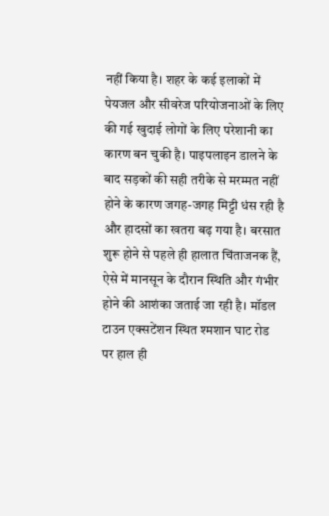नहीं किया है। शहर के कई इलाकों में पेयजल और सीवरेज परियोजनाओं के लिए की गई खुदाई लोगों के लिए परेशानी का कारण बन चुकी है। पाइपलाइन डालने के बाद सड़कों की सही तरीके से मरम्मत नहीं होने के कारण जगह-जगह मिट्टी धंस रही है और हादसों का खतरा बढ़ गया है। बरसात शुरू होने से पहले ही हालात चिंताजनक हैं, ऐसे में मानसून के दौरान स्थिति और गंभीर होने की आशंका जताई जा रही है। मॉडल टाउन एक्सटेंशन स्थित श्मशान घाट रोड पर हाल ही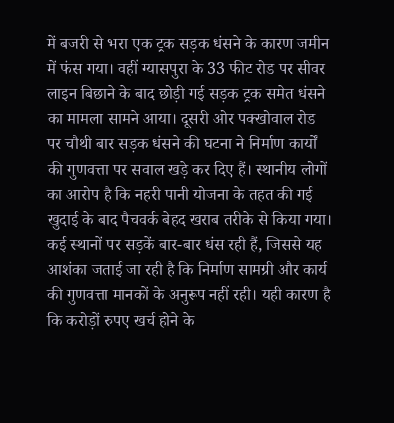में बजरी से भरा एक ट्रक सड़क धंसने के कारण जमीन में फंस गया। वहीं ग्यासपुरा के 33 फीट रोड पर सीवर लाइन बिछाने के बाद छोड़ी गई सड़क ट्रक समेत धंसने का मामला सामने आया। दूसरी ओर पक्खोवाल रोड पर चौथी बार सड़क धंसने की घटना ने निर्माण कार्यों की गुणवत्ता पर सवाल खड़े कर दिए हैं। स्थानीय लोगों का आरोप है कि नहरी पानी योजना के तहत की गई खुदाई के बाद पैचवर्क बेहद खराब तरीके से किया गया। कई स्थानों पर सड़कें बार-बार धंस रही हैं, जिससे यह आशंका जताई जा रही है कि निर्माण सामग्री और कार्य की गुणवत्ता मानकों के अनुरूप नहीं रही। यही कारण है कि करोड़ों रुपए खर्च होने के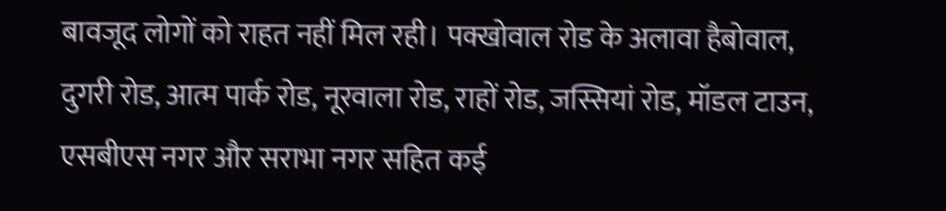बावजूद लोगों को राहत नहीं मिल रही। पक्खोवाल रोड के अलावा हैबोवाल, दुगरी रोड, आत्म पार्क रोड, नूरवाला रोड, राहों रोड, जस्सियां रोड, मॉडल टाउन, एसबीएस नगर और सराभा नगर सहित कई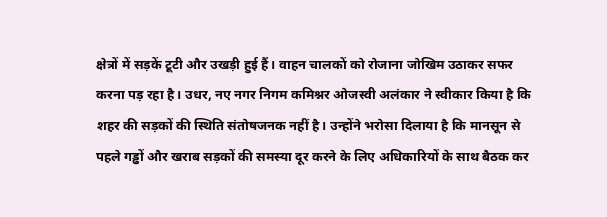क्षेत्रों में सड़कें टूटी और उखड़ी हुई हैं। वाहन चालकों को रोजाना जोखिम उठाकर सफर करना पड़ रहा है। उधर, नए नगर निगम कमिश्नर ओजस्वी अलंकार ने स्वीकार किया है कि शहर की सड़कों की स्थिति संतोषजनक नहीं है। उन्होंने भरोसा दिलाया है कि मानसून से पहले गड्ढों और खराब सड़कों की समस्या दूर करने के लिए अधिकारियों के साथ बैठक कर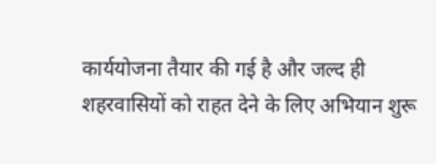कार्ययोजना तैयार की गई है और जल्द ही शहरवासियों को राहत देने के लिए अभियान शुरू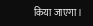किया जाएगा।